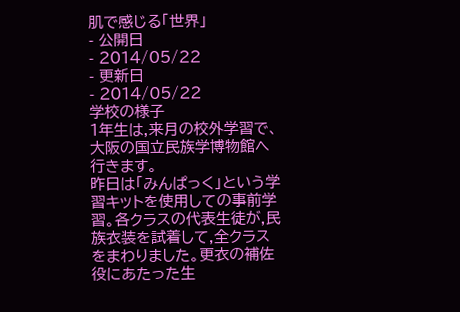肌で感じる「世界」
- 公開日
- 2014/05/22
- 更新日
- 2014/05/22
学校の様子
1年生は,来月の校外学習で、大阪の国立民族学博物館へ行きます。
昨日は「みんぱっく」という学習キットを使用しての事前学習。各クラスの代表生徒が,民族衣装を試着して,全クラスをまわりました。更衣の補佐役にあたった生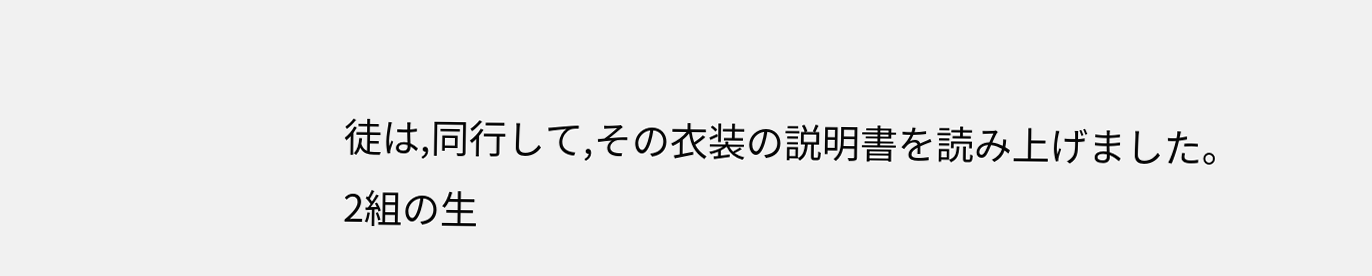徒は,同行して,その衣装の説明書を読み上げました。
2組の生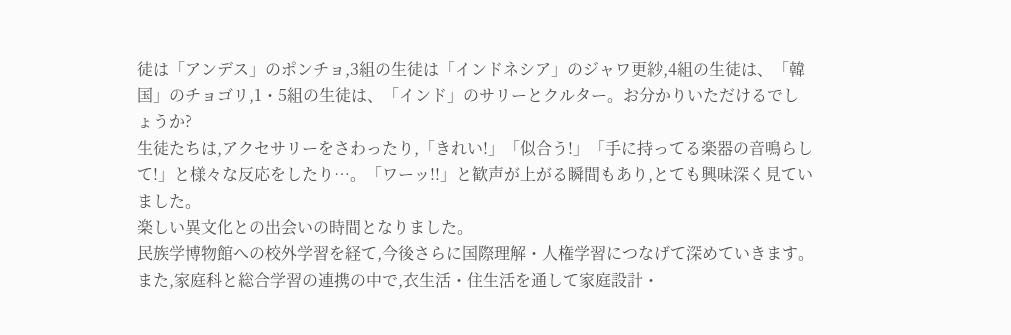徒は「アンデス」のポンチョ,3組の生徒は「インドネシア」のジャワ更紗,4組の生徒は、「韓国」のチョゴリ,1・5組の生徒は、「インド」のサリーとクルター。お分かりいただけるでしょうか?
生徒たちは,アクセサリーをさわったり,「きれい!」「似合う!」「手に持ってる楽器の音鳴らして!」と様々な反応をしたり…。「ワーッ!!」と歓声が上がる瞬間もあり,とても興味深く見ていました。
楽しい異文化との出会いの時間となりました。
民族学博物館への校外学習を経て,今後さらに国際理解・人権学習につなげて深めていきます。また,家庭科と総合学習の連携の中で,衣生活・住生活を通して家庭設計・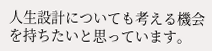人生設計についても考える機会を持ちたいと思っています。